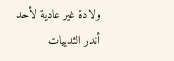ولادة غير عادية لأحد أندر الثدييات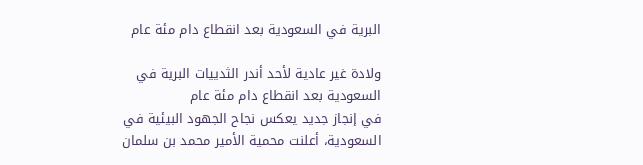البرية في السعودية بعد انقطاع دام مئة عام

ولادة غير عادية لأحد أندر الثدييات البرية في السعودية بعد انقطاع دام مئة عام
في إنجاز جديد يعكس نجاح الجهود البيئية في السعودية، أعلنت محمية الأمير محمد بن سلمان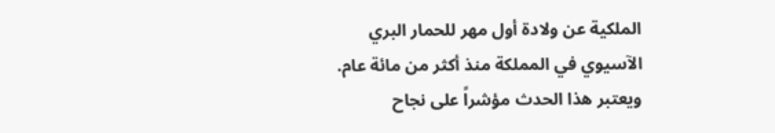الملكية عن ولادة أول مهر للحمار البري الآسيوي في المملكة منذ أكثر من مائة عام. ويعتبر هذا الحدث مؤشراً على نجاح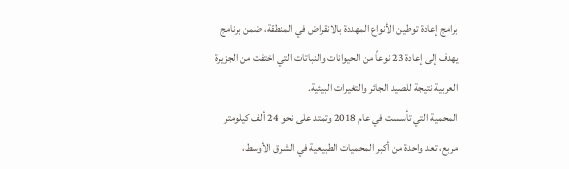برامج إعادة توطين الأنواع المهددة بالانقراض في المنطقة، ضمن برنامج يهدف إلى إعادة 23 نوعاً من الحيوانات والنباتات التي اختفت من الجزيرة العربية نتيجة للصيد الجائر والتغيرات البيئية.
المحمية التي تأسست في عام 2018 وتمتد على نحو 24 ألف كيلومتر مربع، تعد واحدة من أكبر المحميات الطبيعية في الشرق الأوسط،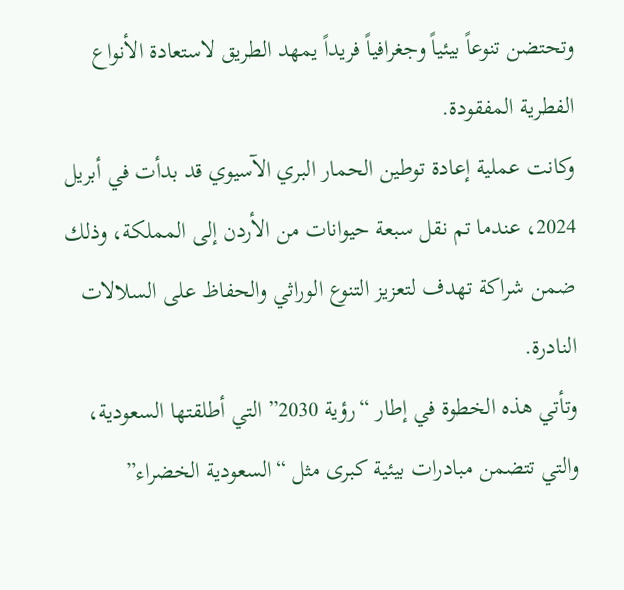وتحتضن تنوعاً بيئياً وجغرافياً فريداً يمهد الطريق لاستعادة الأنواع الفطرية المفقودة.
وكانت عملية إعادة توطين الحمار البري الآسيوي قد بدأت في أبريل 2024، عندما تم نقل سبعة حيوانات من الأردن إلى المملكة، وذلك ضمن شراكة تهدف لتعزيز التنوع الوراثي والحفاظ على السلالات النادرة.
وتأتي هذه الخطوة في إطار “رؤية 2030” التي أطلقتها السعودية، والتي تتضمن مبادرات بيئية كبرى مثل “السعودية الخضراء”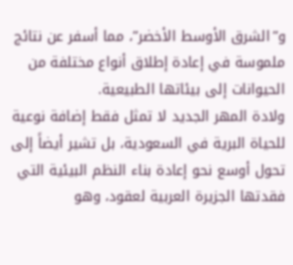و”الشرق الأوسط الأخضر”، مما أسفر عن نتائج ملموسة في إعادة إطلاق أنواع مختلفة من الحيوانات إلى بيئاتها الطبيعية.
ولادة المهر الجديد لا تمثل فقط إضافة نوعية للحياة البرية في السعودية، بل تشير أيضاً إلى تحول أوسع نحو إعادة بناء النظم البيئية التي فقدتها الجزيرة العربية لعقود، وهو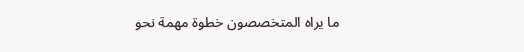ما يراه المتخصصون خطوة مهمة نحو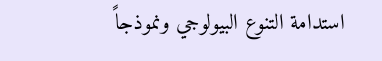استدامة التنوع البيولوجي ونموذجاً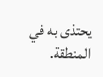يحتذى به في المنطقة.